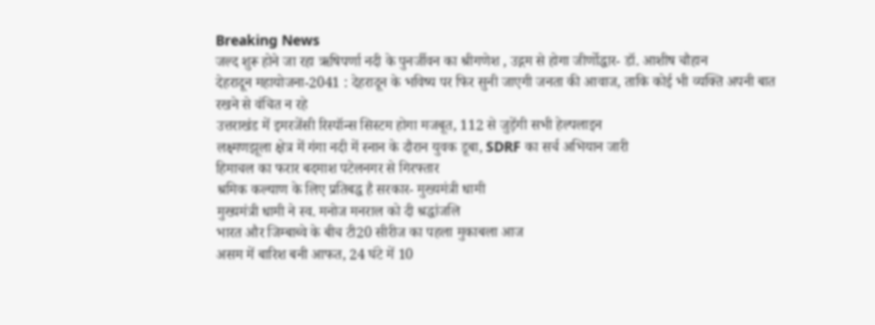Breaking News
जल्द शुरू होने जा रहा ऋषिपर्णा नदी के पुनर्जीवन का श्रीगणेश , उद्गम से होगा जीर्णोद्धार- डॉ. आशीष चौहान
देहरादून महायोजना-2041 : देहरादून के भविष्य पर फिर सुनी जाएगी जनता की आवाज, ताकि कोई भी व्यक्ति अपनी बात रखने से वंचित न रहे
उत्तराखंड में इमरजेंसी रिस्पॉन्स सिस्टम होगा मजबूत, 112 से जुड़ेंगी सभी हेल्पलाइन
लक्ष्मणझूला क्षेत्र में गंगा नदी में स्नान के दौरान युवक डूबा, SDRF का सर्च अभियान जारी
हिमाचल का फरार बदमाश पटेलनगर से गिरफ्तार
श्रमिक कल्याण के लिए प्रतिबद्ध है सरकार- मुख्यमंत्री धामी
मुख्यमंत्री धामी ने स्व. मनोज मनराल को दी श्रद्धांजलि
भारत और जिम्बाब्वे के बीच टी20 सीरीज का पहला मुकाबला आज
असम में बारिश बनी आफत, 24 घंटे में 10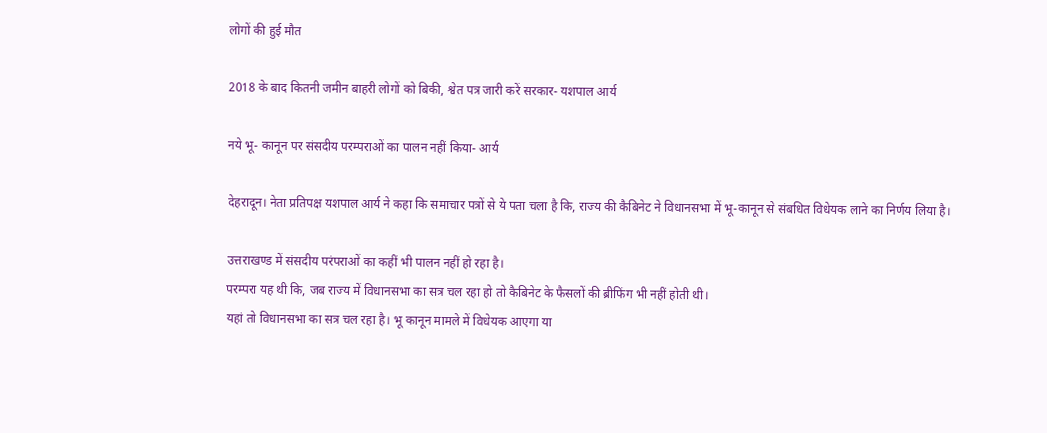लोगों की हुई मौत

2018 के बाद कितनी जमीन बाहरी लोगों को बिकी, श्वेत पत्र जारी करें सरकार- यशपाल आर्य

नये भू- कानून पर संसदीय परम्पराओं का पालन नहीं किया- आर्य

देहरादून। नेता प्रतिपक्ष यशपाल आर्य ने कहा कि समाचार पत्रों से ये पता चला है कि, राज्य की कैबिनेट ने विधानसभा में भू-कानून से संबधित विधेयक लाने का निर्णय लिया है।

उत्तराखण्ड में संसदीय परंपराओं का कहीं भी पालन नहीं हो रहा है।
परम्परा यह थी कि, जब राज्य में विधानसभा का सत्र चल रहा हो तो कैबिनेट के फैसलों की ब्रीफिंग भी नहीं होती थी।
यहां तो विधानसभा का सत्र चल रहा है। भू कानून मामले में विधेयक आएगा या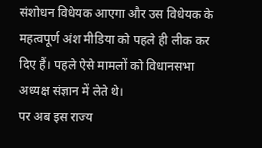संशोधन विधेयक आएगा और उस विधेयक के महत्वपूर्ण अंश मीडिया को पहले ही लीक कर दिए हैं। पहले ऐसे मामलों को विधानसभा अध्यक्ष संज्ञान में लेते थे।
पर अब इस राज्य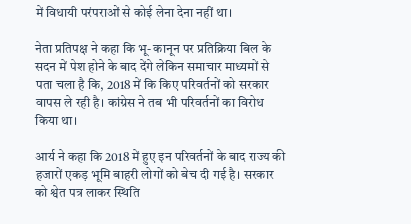में विधायी परंपराओं से कोई लेना देना नहीं था।

नेता प्रतिपक्ष ने कहा कि भू- कानून पर प्रतिक्रिया बिल के सदन में पेश होने के बाद देंगे लेकिन समाचार माध्यमों से पता चला है कि, 2018 में कि किए परिवर्तनों को सरकार वापस ले रही है। कांग्रेस ने तब भी परिवर्तनों का विरोध किया था।

आर्य ने कहा कि 2018 में हुए इन परिवर्तनों के बाद राज्य की हजारों एकड़ भूमि बाहरी लोगों को बेच दी गई है। सरकार को श्वेत पत्र लाकर स्थिति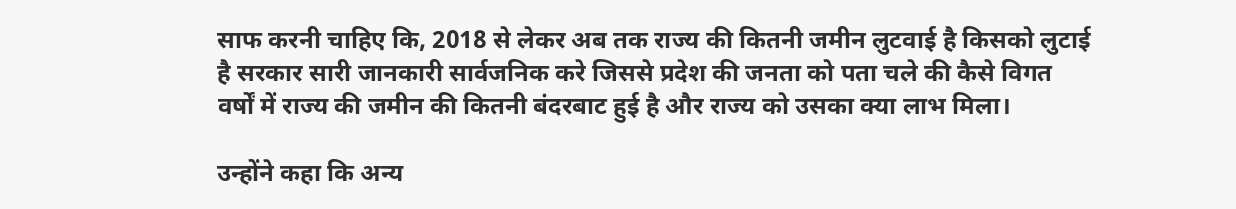साफ करनी चाहिए कि, 2018 से लेकर अब तक राज्य की कितनी जमीन लुटवाई है किसको लुटाई है सरकार सारी जानकारी सार्वजनिक करे जिससे प्रदेश की जनता को पता चले की कैसे विगत वर्षों में राज्य की जमीन की कितनी बंदरबाट हुई है और राज्य को उसका क्या लाभ मिला।

उन्होंने कहा कि अन्य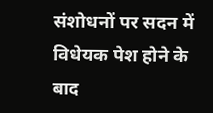संशोधनों पर सदन में विधेयक पेश होने के बाद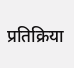प्रतिक्रिया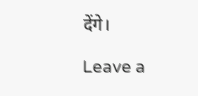देंगे।

Leave a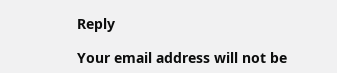Reply

Your email address will not be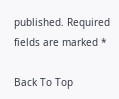published. Required fields are marked *

Back To Top